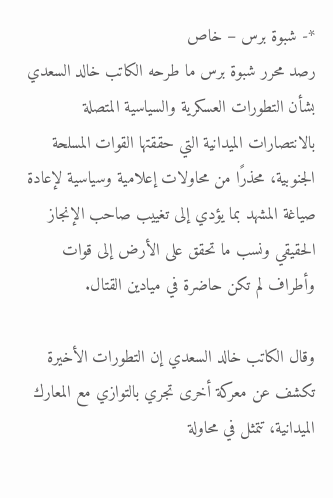*- شبوة برس – خاص
رصد محرر شبوة برس ما طرحه الكاتب خالد السعدي بشأن التطورات العسكرية والسياسية المتصلة بالانتصارات الميدانية التي حققتها القوات المسلحة الجنوبية، محذرًا من محاولات إعلامية وسياسية لإعادة صياغة المشهد بما يؤدي إلى تغييب صاحب الإنجاز الحقيقي ونسب ما تحقق على الأرض إلى قوات وأطراف لم تكن حاضرة في ميادين القتال.

وقال الكاتب خالد السعدي إن التطورات الأخيرة تكشف عن معركة أخرى تجري بالتوازي مع المعارك الميدانية، تتمثل في محاولة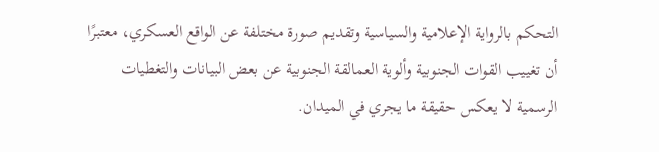التحكم بالرواية الإعلامية والسياسية وتقديم صورة مختلفة عن الواقع العسكري، معتبرًا أن تغييب القوات الجنوبية وألوية العمالقة الجنوبية عن بعض البيانات والتغطيات الرسمية لا يعكس حقيقة ما يجري في الميدان.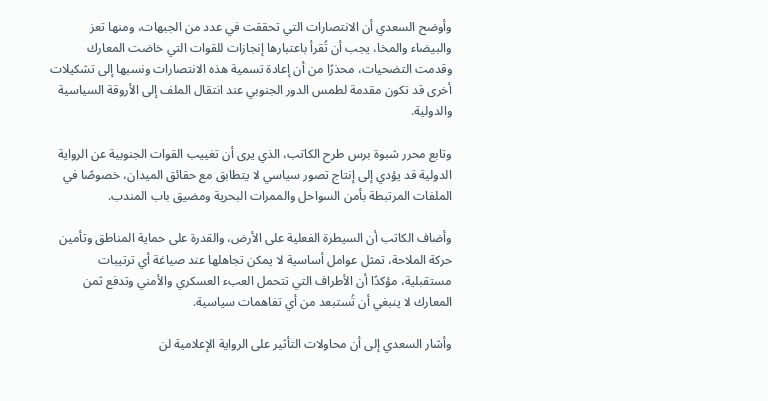وأوضح السعدي أن الانتصارات التي تحققت في عدد من الجبهات، ومنها تعز والبيضاء والمخا، يجب أن تُقرأ باعتبارها إنجازات للقوات التي خاضت المعارك وقدمت التضحيات، محذرًا من أن إعادة تسمية هذه الانتصارات ونسبها إلى تشكيلات أخرى قد تكون مقدمة لطمس الدور الجنوبي عند انتقال الملف إلى الأروقة السياسية والدولية.

وتابع محرر شبوة برس طرح الكاتب، الذي يرى أن تغييب القوات الجنوبية عن الرواية الدولية قد يؤدي إلى إنتاج تصور سياسي لا يتطابق مع حقائق الميدان، خصوصًا في الملفات المرتبطة بأمن السواحل والممرات البحرية ومضيق باب المندب.

وأضاف الكاتب أن السيطرة الفعلية على الأرض، والقدرة على حماية المناطق وتأمين حركة الملاحة، تمثل عوامل أساسية لا يمكن تجاهلها عند صياغة أي ترتيبات مستقبلية، مؤكدًا أن الأطراف التي تتحمل العبء العسكري والأمني وتدفع ثمن المعارك لا ينبغي أن تُستبعد من أي تفاهمات سياسية.

وأشار السعدي إلى أن محاولات التأثير على الرواية الإعلامية لن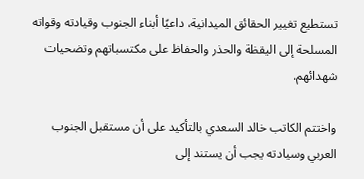تستطيع تغيير الحقائق الميدانية، داعيًا أبناء الجنوب وقيادته وقواته المسلحة إلى اليقظة والحذر والحفاظ على مكتسباتهم وتضحيات شهدائهم.

واختتم الكاتب خالد السعدي بالتأكيد على أن مستقبل الجنوب العربي وسيادته يجب أن يستند إلى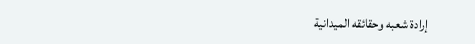إرادة شعبه وحقائقه الميدانية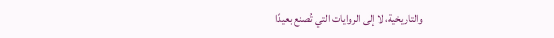والتاريخية، لا إلى الروايات التي تُصنع بعيدًا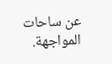عن ساحات المواجهة.